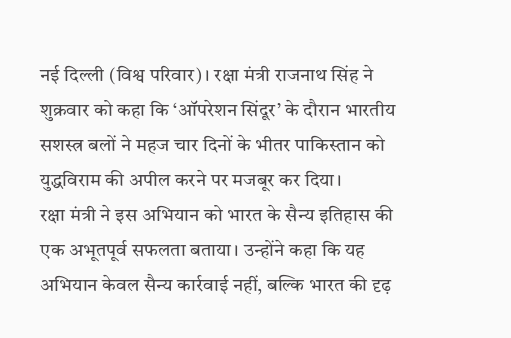नई दिल्ली (विश्व परिवार)। रक्षा मंत्री राजनाथ सिंह ने शुक्रवार को कहा कि ‘ऑपरेशन सिंदूर’ के दौरान भारतीय सशस्त्र बलों ने महज चार दिनों के भीतर पाकिस्तान को युद्धविराम की अपील करने पर मजबूर कर दिया।
रक्षा मंत्री ने इस अभियान को भारत के सैन्य इतिहास की एक अभूतपूर्व सफलता बताया। उन्होंने कहा कि यह अभियान केवल सैन्य कार्रवाई नहीं, बल्कि भारत की दृढ़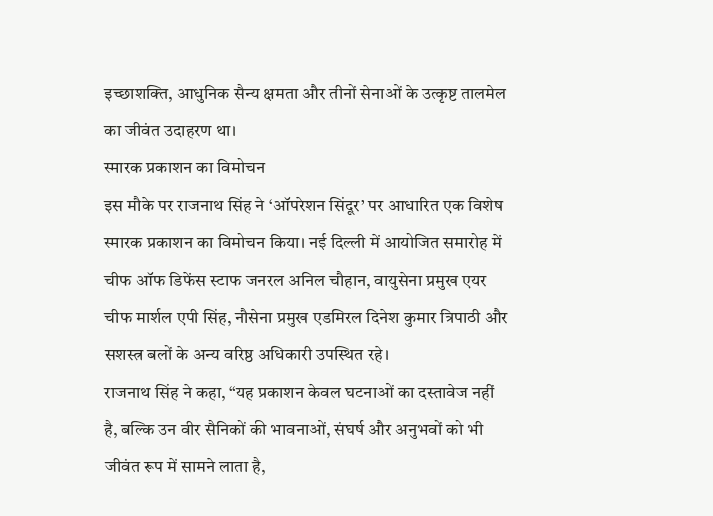इच्छाशक्ति, आधुनिक सैन्य क्षमता और तीनों सेनाओं के उत्कृष्ट तालमेल का जीवंत उदाहरण था।
स्मारक प्रकाशन का विमोचन
इस मौके पर राजनाथ सिंह ने ‘ऑपरेशन सिंदूर’ पर आधारित एक विशेष स्मारक प्रकाशन का विमोचन किया। नई दिल्ली में आयोजित समारोह में चीफ ऑफ डिफेंस स्टाफ जनरल अनिल चौहान, वायुसेना प्रमुख एयर चीफ मार्शल एपी सिंह, नौसेना प्रमुख एडमिरल दिनेश कुमार त्रिपाठी और सशस्त्र बलों के अन्य वरिष्ठ अधिकारी उपस्थित रहे।
राजनाथ सिंह ने कहा, “यह प्रकाशन केवल घटनाओं का दस्तावेज नहीं है, बल्कि उन वीर सैनिकों की भावनाओं, संघर्ष और अनुभवों को भी जीवंत रूप में सामने लाता है,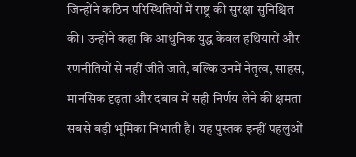जिन्होंने कठिन परिस्थितियों में राष्ट्र की सुरक्षा सुनिश्चित की। उन्होंने कहा कि आधुनिक युद्ध केवल हथियारों और रणनीतियों से नहीं जीते जाते, बल्कि उनमें नेतृत्व, साहस, मानसिक दृढ़ता और दबाव में सही निर्णय लेने की क्षमता सबसे बड़ी भूमिका निभाती है। यह पुस्तक इन्हीं पहलुओं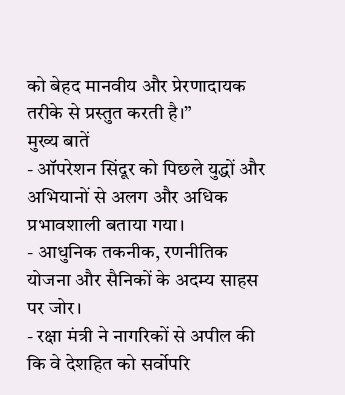को बेहद मानवीय और प्रेरणादायक तरीके से प्रस्तुत करती है।”
मुख्य बातें
- ऑपरेशन सिंदूर को पिछले युद्धों और अभियानों से अलग और अधिक प्रभावशाली बताया गया।
- आधुनिक तकनीक, रणनीतिक योजना और सैनिकों के अदम्य साहस पर जोर।
- रक्षा मंत्री ने नागरिकों से अपील की कि वे देशहित को सर्वोपरि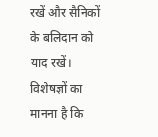रखें और सैनिकों के बलिदान को याद रखें।
विशेषज्ञों का मानना है कि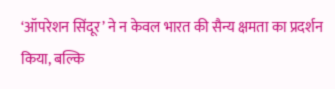‘ऑपरेशन सिंदूर’ ने न केवल भारत की सैन्य क्षमता का प्रदर्शन किया, बल्कि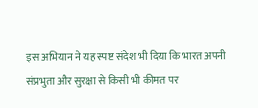इस अभियान ने यह स्पष्ट संदेश भी दिया कि भारत अपनी संप्रभुता और सुरक्षा से किसी भी कीमत पर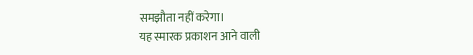समझौता नहीं करेगा।
यह स्मारक प्रकाशन आने वाली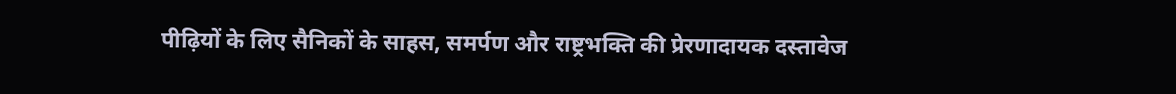पीढ़ियों के लिए सैनिकों के साहस, समर्पण और राष्ट्रभक्ति की प्रेरणादायक दस्तावेज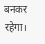बनकर रहेगा।